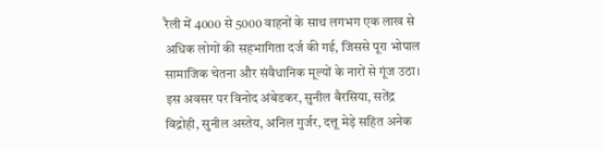रैली में 4000 से 5000 वाहनों के साथ लगभग एक लाख से अधिक लोगों की सहभागिता दर्ज की गई, जिससे पूरा भोपाल सामाजिक चेतना और संवैधानिक मूल्यों के नारों से गूंज उठा।
इस अवसर पर विनोद अंबेडकर, सुनील बैरसिया, सतेंद्र विद्रोही, सुनील अस्तेय, अनिल गुर्जर, दत्तू मेड़े सहित अनेक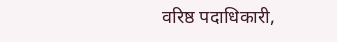वरिष्ठ पदाधिकारी,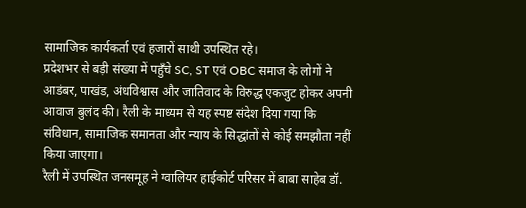सामाजिक कार्यकर्ता एवं हजारों साथी उपस्थित रहे।
प्रदेशभर से बड़ी संख्या में पहुँचे SC, ST एवं OBC समाज के लोगों ने आडंबर, पाखंड, अंधविश्वास और जातिवाद के विरुद्ध एकजुट होकर अपनी आवाज बुलंद की। रैली के माध्यम से यह स्पष्ट संदेश दिया गया कि संविधान, सामाजिक समानता और न्याय के सिद्धांतों से कोई समझौता नहीं किया जाएगा।
रैली में उपस्थित जनसमूह ने ग्वालियर हाईकोर्ट परिसर में बाबा साहेब डॉ.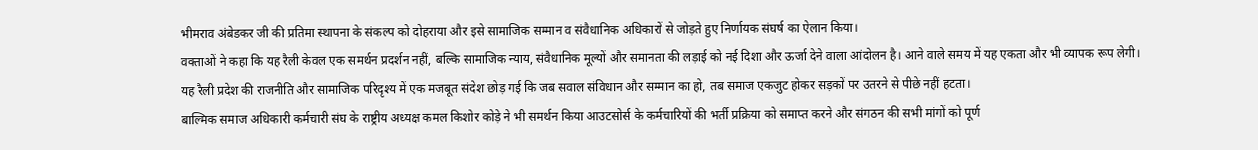भीमराव अंबेडकर जी की प्रतिमा स्थापना के संकल्प को दोहराया और इसे सामाजिक सम्मान व संवैधानिक अधिकारों से जोड़ते हुए निर्णायक संघर्ष का ऐलान किया।
वक्ताओं ने कहा कि यह रैली केवल एक समर्थन प्रदर्शन नहीं, बल्कि सामाजिक न्याय, संवैधानिक मूल्यों और समानता की लड़ाई को नई दिशा और ऊर्जा देने वाला आंदोलन है। आने वाले समय में यह एकता और भी व्यापक रूप लेगी।
यह रैली प्रदेश की राजनीति और सामाजिक परिदृश्य में एक मजबूत संदेश छोड़ गई कि जब सवाल संविधान और सम्मान का हो, तब समाज एकजुट होकर सड़कों पर उतरने से पीछे नहीं हटता।
बाल्मिक समाज अधिकारी कर्मचारी संघ के राष्ट्रीय अध्यक्ष कमल किशोर कोड़े ने भी समर्थन किया आउटसोर्स के कर्मचारियों की भर्ती प्रक्रिया को समाप्त करने और संगठन की सभी मांगों को पूर्ण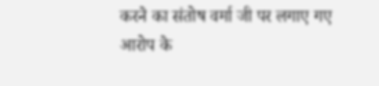करने का संतोष वर्मा जी पर लगाए गए आरोप के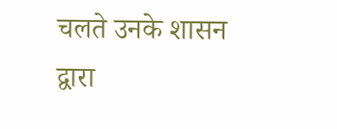चलते उनके शासन द्वारा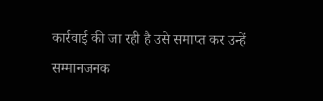कार्रवाई की जा रही है उसे समाप्त कर उन्हें सम्मानजनक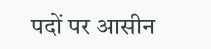पदों पर आसीन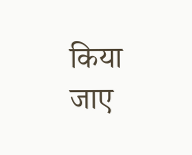किया जाए